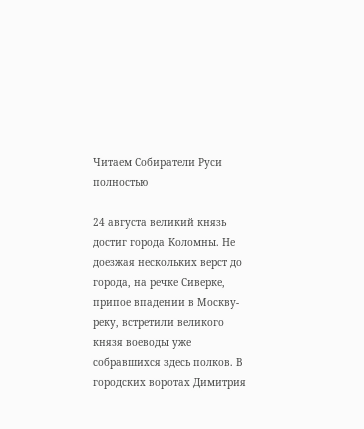Читаем Собиратели Руси полностью

24 августа великий князь достиг города Коломны. Не доезжая нескольких верст до города, на речке Сиверке, припое впадении в Москву-реку, встретили великого князя воеводы уже собравшихся здесь полков. В городских воротах Димитрия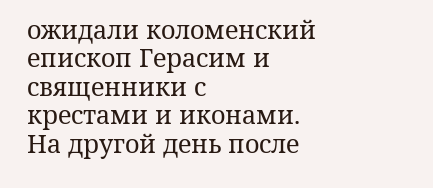ожидали коломенский епископ Герасим и священники с крестами и иконами. На другой день после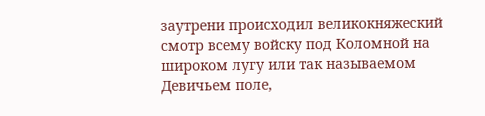заутрени происходил великокняжеский смотр всему войску под Коломной на широком лугу или так называемом Девичьем поле,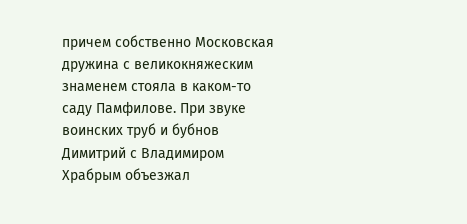причем собственно Московская дружина с великокняжеским знаменем стояла в каком-то саду Памфилове. При звуке воинских труб и бубнов Димитрий с Владимиром Храбрым объезжал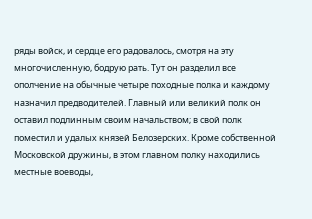ряды войск, и сердце его радовалось, смотря на эту многочисленную, бодрую рать. Тут он разделил все ополчение на обычные четыре походные полка и каждому назначил предводителей. Главный или великий полк он оставил подлинным своим начальством; в свой полк поместил и удалых князей Белозерских. Кроме собственной Московской дружины, в этом главном полку находились местные воеводы,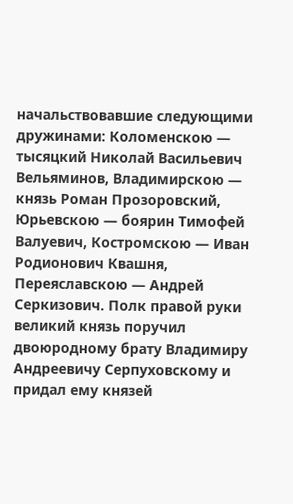начальствовавшие следующими дружинами: Коломенскою — тысяцкий Николай Васильевич Вельяминов, Владимирскою — князь Роман Прозоровский, Юрьевскою — боярин Тимофей Валуевич, Костромскою — Иван Родионович Квашня, Переяславскою — Андрей Серкизович. Полк правой руки великий князь поручил двоюродному брату Владимиру Андреевичу Серпуховскому и придал ему князей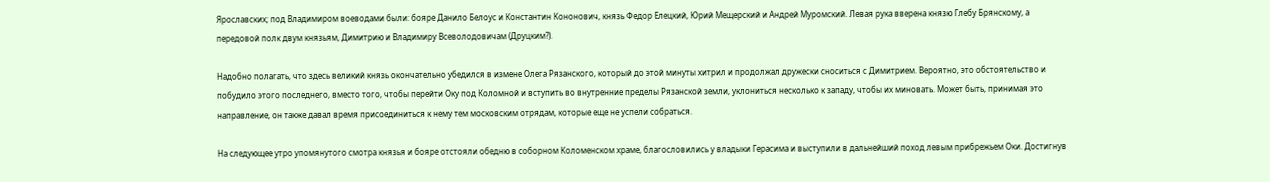Ярославских; под Владимиром воеводами были: бояре Данило Белоус и Константин Кононович, князь Федор Елецкий, Юрий Мещерский и Андрей Муромский. Левая рука вверена князю Глебу Брянскому, а передовой полк двум князьям, Димитрию и Владимиру Всеволодовичам (Друцким?).

Надобно полагать, что здесь великий князь окончательно убедился в измене Олега Рязанского, который до этой минуты хитрил и продолжал дружески сноситься с Димитрием. Вероятно, это обстоятельство и побудило этого последнего, вместо того, чтобы перейти Оку под Коломной и вступить во внутренние пределы Рязанской земли, уклониться несколько к западу, чтобы их миновать. Может быть, принимая это направление, он также давал время присоединиться к нему тем московским отрядам, которые еще не успели собраться.

На следующее утро упомянутого смотра князья и бояре отстояли обедню в соборном Коломенском храме, благословились у владыки Герасима и выступили в дальнейший поход левым прибрежьем Оки. Достигнув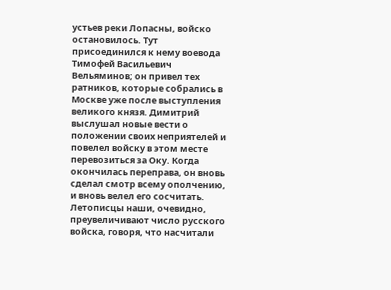устьев реки Лопасны, войско остановилось. Тут присоединился к нему воевода Тимофей Васильевич Вельяминов; он привел тех ратников, которые собрались в Москве уже после выступления великого князя. Димитрий выслушал новые вести о положении своих неприятелей и повелел войску в этом месте перевозиться за Оку. Когда окончилась переправа, он вновь сделал смотр всему ополчению, и вновь велел его сосчитать. Летописцы наши, очевидно, преувеличивают число русского войска, говоря, что насчитали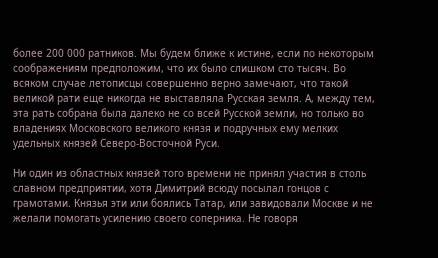более 200 000 ратников. Мы будем ближе к истине, если по некоторым соображениям предположим, что их было слишком сто тысяч. Во всяком случае летописцы совершенно верно замечают, что такой великой рати еще никогда не выставляла Русская земля. А, между тем, эта рать собрана была далеко не со всей Русской земли, но только во владениях Московского великого князя и подручных ему мелких удельных князей Северо-Восточной Руси.

Ни один из областных князей того времени не принял участия в столь славном предприятии, хотя Димитрий всюду посылал гонцов с грамотами. Князья эти или боялись Татар, или завидовали Москве и не желали помогать усилению своего соперника. Не говоря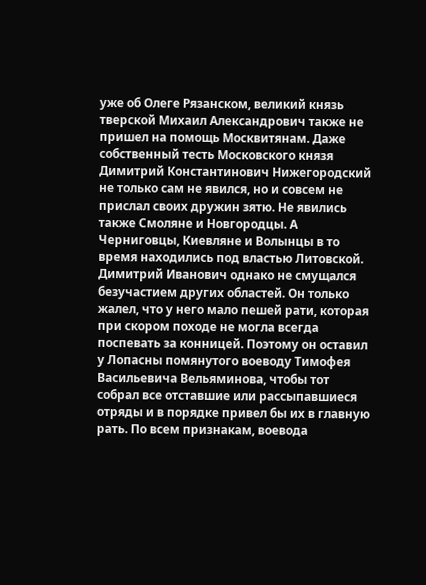уже об Олеге Рязанском, великий князь тверской Михаил Александрович также не пришел на помощь Москвитянам. Даже собственный тесть Московского князя Димитрий Константинович Нижегородский не только сам не явился, но и совсем не прислал своих дружин зятю. Не явились также Смоляне и Новгородцы. А Черниговцы, Киевляне и Волынцы в то время находились под властью Литовской. Димитрий Иванович однако не смущался безучастием других областей. Он только жалел, что у него мало пешей рати, которая при скором походе не могла всегда поспевать за конницей. Поэтому он оставил у Лопасны помянутого воеводу Тимофея Васильевича Вельяминова, чтобы тот собрал все отставшие или рассыпавшиеся отряды и в порядке привел бы их в главную рать. По всем признакам, воевода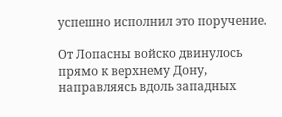успешно исполнил это поручение.

От Лопасны войско двинулось прямо к верхнему Дону, направляясь вдоль западных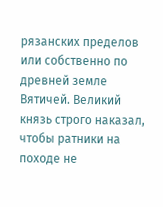рязанских пределов или собственно по древней земле Вятичей. Великий князь строго наказал, чтобы ратники на походе не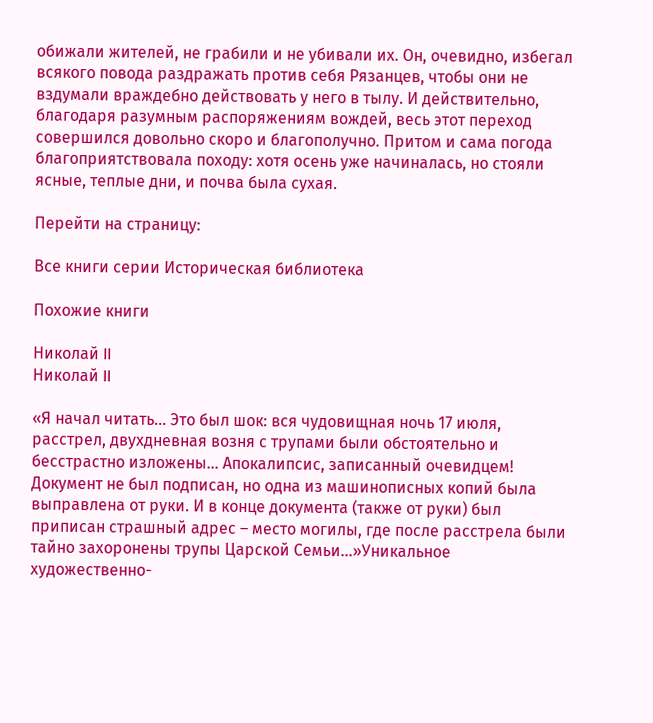обижали жителей, не грабили и не убивали их. Он, очевидно, избегал всякого повода раздражать против себя Рязанцев, чтобы они не вздумали враждебно действовать у него в тылу. И действительно, благодаря разумным распоряжениям вождей, весь этот переход совершился довольно скоро и благополучно. Притом и сама погода благоприятствовала походу: хотя осень уже начиналась, но стояли ясные, теплые дни, и почва была сухая.

Перейти на страницу:

Все книги серии Историческая библиотека

Похожие книги

Николай II
Николай II

«Я начал читать… Это был шок: вся чудовищная ночь 17 июля, расстрел, двухдневная возня с трупами были обстоятельно и бесстрастно изложены… Апокалипсис, записанный очевидцем! Документ не был подписан, но одна из машинописных копий была выправлена от руки. И в конце документа (также от руки) был приписан страшный адрес – место могилы, где после расстрела были тайно захоронены трупы Царской Семьи…»Уникальное художественно-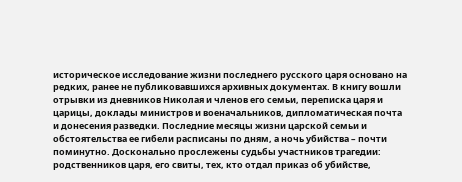историческое исследование жизни последнего русского царя основано на редких, ранее не публиковавшихся архивных документах. В книгу вошли отрывки из дневников Николая и членов его семьи, переписка царя и царицы, доклады министров и военачальников, дипломатическая почта и донесения разведки. Последние месяцы жизни царской семьи и обстоятельства ее гибели расписаны по дням, а ночь убийства – почти поминутно. Досконально прослежены судьбы участников трагедии: родственников царя, его свиты, тех, кто отдал приказ об убийстве,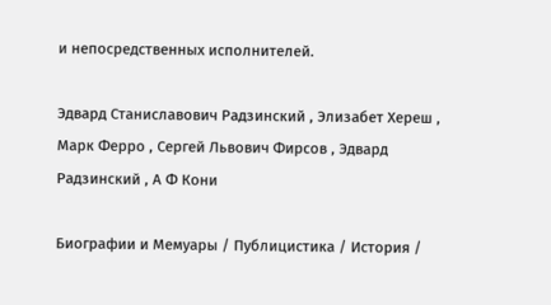и непосредственных исполнителей.

Эдвард Станиславович Радзинский , Элизабет Хереш , Марк Ферро , Сергей Львович Фирсов , Эдвард Радзинский , А Ф Кони

Биографии и Мемуары / Публицистика / История /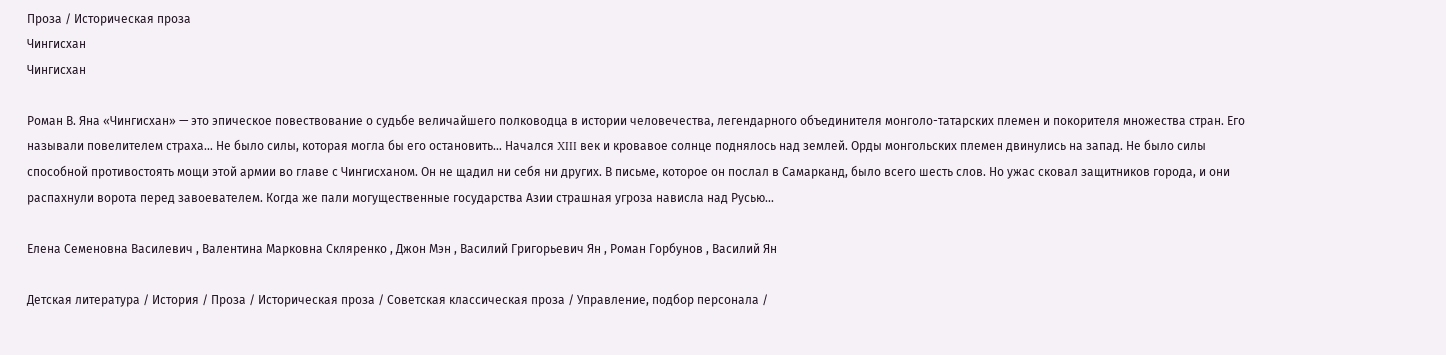Проза / Историческая проза
Чингисхан
Чингисхан

Роман В. Яна «Чингисхан» — это эпическое повествование о судьбе величайшего полководца в истории человечества, легендарного объединителя монголо-татарских племен и покорителя множества стран. Его называли повелителем страха… Не было силы, которая могла бы его остановить… Начался XIII век и кровавое солнце поднялось над землей. Орды монгольских племен двинулись на запад. Не было силы способной противостоять мощи этой армии во главе с Чингисханом. Он не щадил ни себя ни других. В письме, которое он послал в Самарканд, было всего шесть слов. Но ужас сковал защитников города, и они распахнули ворота перед завоевателем. Когда же пали могущественные государства Азии страшная угроза нависла над Русью...

Елена Семеновна Василевич , Валентина Марковна Скляренко , Джон Мэн , Василий Григорьевич Ян , Роман Горбунов , Василий Ян

Детская литература / История / Проза / Историческая проза / Советская классическая проза / Управление, подбор персонала /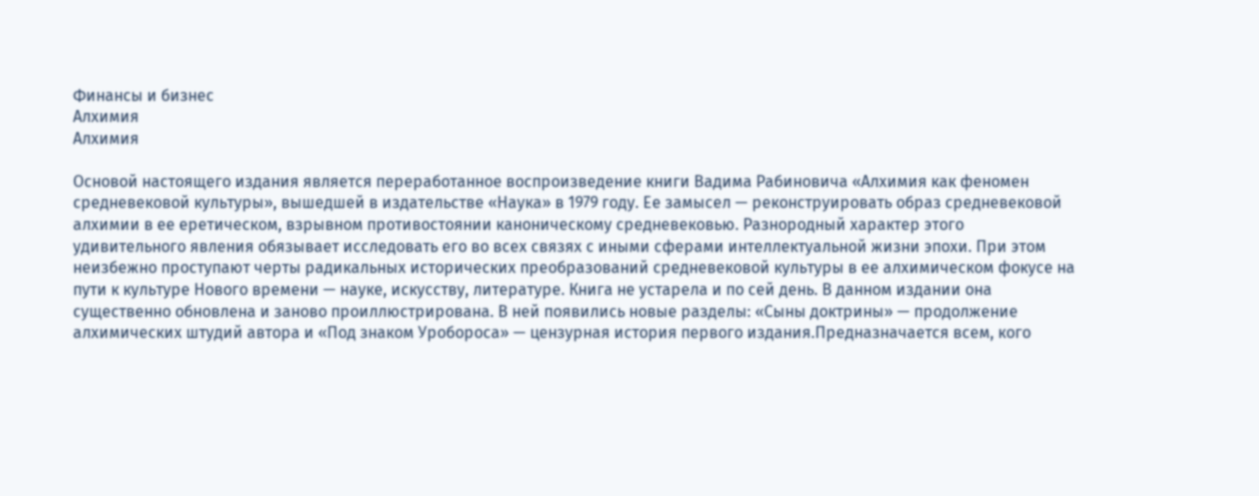Финансы и бизнес
Алхимия
Алхимия

Основой настоящего издания является переработанное воспроизведение книги Вадима Рабиновича «Алхимия как феномен средневековой культуры», вышедшей в издательстве «Наука» в 1979 году. Ее замысел — реконструировать образ средневековой алхимии в ее еретическом, взрывном противостоянии каноническому средневековью. Разнородный характер этого удивительного явления обязывает исследовать его во всех связях с иными сферами интеллектуальной жизни эпохи. При этом неизбежно проступают черты радикальных исторических преобразований средневековой культуры в ее алхимическом фокусе на пути к культуре Нового времени — науке, искусству, литературе. Книга не устарела и по сей день. В данном издании она существенно обновлена и заново проиллюстрирована. В ней появились новые разделы: «Сыны доктрины» — продолжение алхимических штудий автора и «Под знаком Уробороса» — цензурная история первого издания.Предназначается всем, кого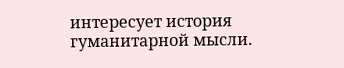интересует история гуманитарной мысли.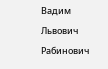Вадим Львович Рабинович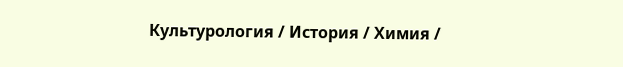Культурология / История / Химия /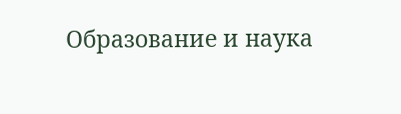Образование и наука